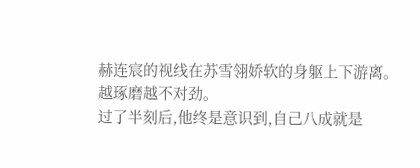赫连宸的视线在苏雪翎娇软的身躯上下游离。
越琢磨越不对劲。
过了半刻后,他终是意识到,自己八成就是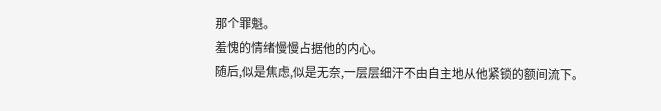那个罪魁。
羞愧的情绪慢慢占据他的内心。
随后,似是焦虑,似是无奈,一层层细汗不由自主地从他紧锁的额间流下。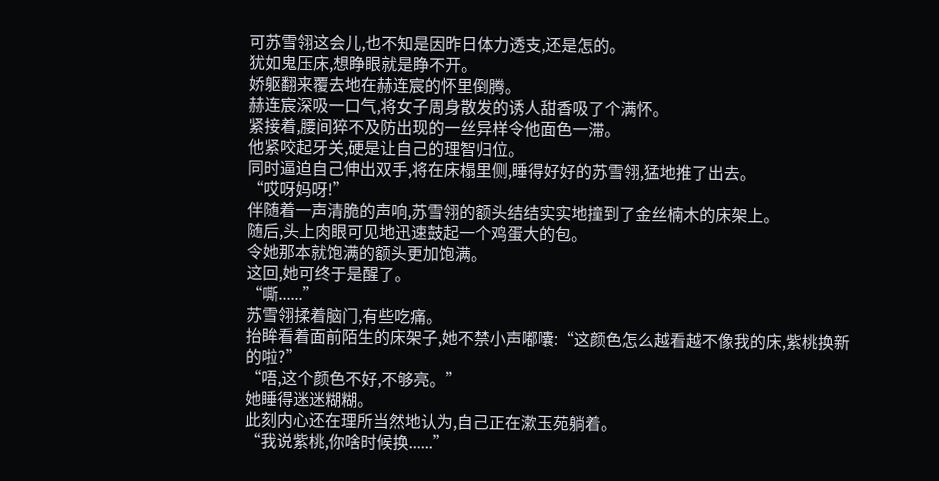可苏雪翎这会儿,也不知是因昨日体力透支,还是怎的。
犹如鬼压床,想睁眼就是睁不开。
娇躯翻来覆去地在赫连宸的怀里倒腾。
赫连宸深吸一口气,将女子周身散发的诱人甜香吸了个满怀。
紧接着,腰间猝不及防出现的一丝异样令他面色一滞。
他紧咬起牙关,硬是让自己的理智归位。
同时逼迫自己伸出双手,将在床榻里侧,睡得好好的苏雪翎,猛地推了出去。
“哎呀妈呀!”
伴随着一声清脆的声响,苏雪翎的额头结结实实地撞到了金丝楠木的床架上。
随后,头上肉眼可见地迅速鼓起一个鸡蛋大的包。
令她那本就饱满的额头更加饱满。
这回,她可终于是醒了。
“嘶......”
苏雪翎揉着脑门,有些吃痛。
抬眸看着面前陌生的床架子,她不禁小声嘟囔:“这颜色怎么越看越不像我的床,紫桃换新的啦?”
“唔,这个颜色不好,不够亮。”
她睡得迷迷糊糊。
此刻内心还在理所当然地认为,自己正在漱玉苑躺着。
“我说紫桃,你啥时候换......”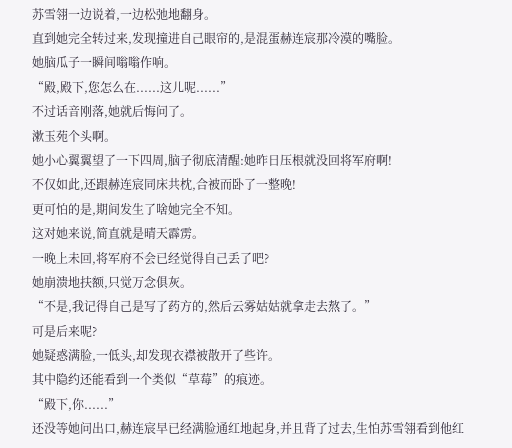苏雪翎一边说着,一边松弛地翻身。
直到她完全转过来,发现撞进自己眼帘的,是混蛋赫连宸那冷漠的嘴脸。
她脑瓜子一瞬间嗡嗡作响。
“殿,殿下,您怎么在......这儿呢......”
不过话音刚落,她就后悔问了。
漱玉苑个头啊。
她小心翼翼望了一下四周,脑子彻底清醒:她昨日压根就没回将军府啊!
不仅如此,还跟赫连宸同床共枕,合被而卧了一整晚!
更可怕的是,期间发生了啥她完全不知。
这对她来说,简直就是晴天霹雳。
一晚上未回,将军府不会已经觉得自己丢了吧?
她崩溃地扶额,只觉万念俱灰。
“不是,我记得自己是写了药方的,然后云雾姑姑就拿走去熬了。”
可是后来呢?
她疑惑满脸,一低头,却发现衣襟被散开了些许。
其中隐约还能看到一个类似“草莓”的痕迹。
“殿下,你......”
还没等她问出口,赫连宸早已经满脸通红地起身,并且背了过去,生怕苏雪翎看到他红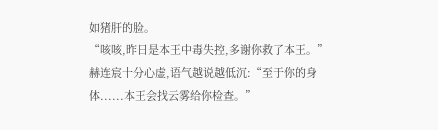如猪肝的脸。
“咳咳,昨日是本王中毒失控,多谢你救了本王。”
赫连宸十分心虚,语气越说越低沉:“至于你的身体......本王会找云雾给你检查。”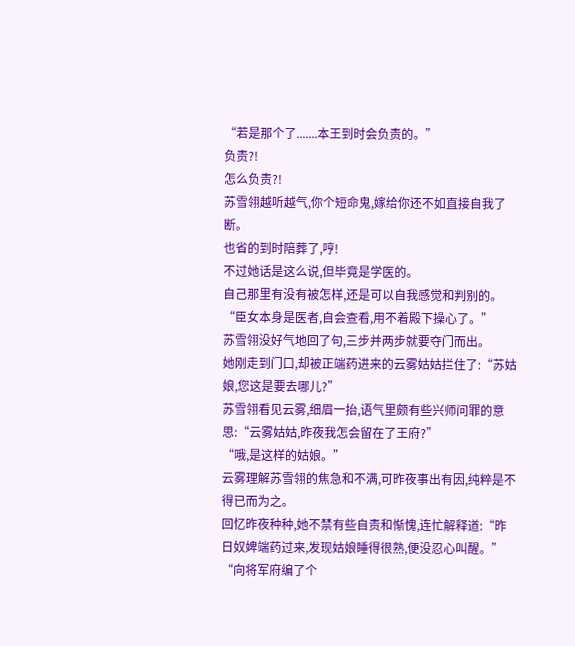“若是那个了.......本王到时会负责的。”
负责?!
怎么负责?!
苏雪翎越听越气,你个短命鬼,嫁给你还不如直接自我了断。
也省的到时陪葬了,哼!
不过她话是这么说,但毕竟是学医的。
自己那里有没有被怎样,还是可以自我感觉和判别的。
“臣女本身是医者,自会查看,用不着殿下操心了。”
苏雪翎没好气地回了句,三步并两步就要夺门而出。
她刚走到门口,却被正端药进来的云雾姑姑拦住了:“苏姑娘,您这是要去哪儿?”
苏雪翎看见云雾,细眉一抬,语气里颇有些兴师问罪的意思:“云雾姑姑,昨夜我怎会留在了王府?”
“哦,是这样的姑娘。”
云雾理解苏雪翎的焦急和不满,可昨夜事出有因,纯粹是不得已而为之。
回忆昨夜种种,她不禁有些自责和惭愧,连忙解释道:“昨日奴婢端药过来,发现姑娘睡得很熟,便没忍心叫醒。”
“向将军府编了个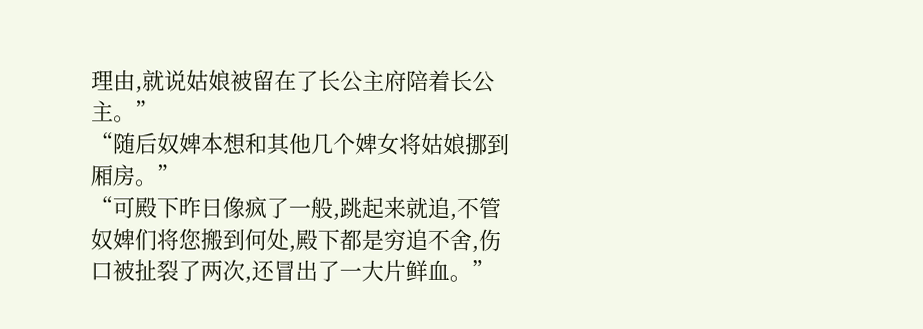理由,就说姑娘被留在了长公主府陪着长公主。”
“随后奴婢本想和其他几个婢女将姑娘挪到厢房。”
“可殿下昨日像疯了一般,跳起来就追,不管奴婢们将您搬到何处,殿下都是穷追不舍,伤口被扯裂了两次,还冒出了一大片鲜血。”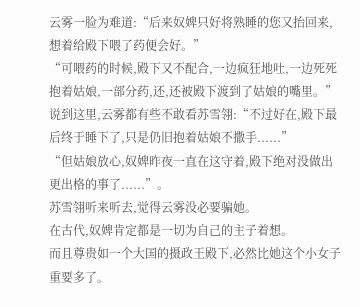云雾一脸为难道:“后来奴婢只好将熟睡的您又抬回来,想着给殿下喂了药便会好。”
“可喂药的时候,殿下又不配合,一边疯狂地吐,一边死死抱着姑娘,一部分药,还,还被殿下渡到了姑娘的嘴里。”
说到这里,云雾都有些不敢看苏雪翎:“不过好在,殿下最后终于睡下了,只是仍旧抱着姑娘不撒手......”
“但姑娘放心,奴婢昨夜一直在这守着,殿下绝对没做出更出格的事了......”。
苏雪翎听来听去,觉得云雾没必要骗她。
在古代,奴婢肯定都是一切为自己的主子着想。
而且尊贵如一个大国的摄政王殿下,必然比她这个小女子重要多了。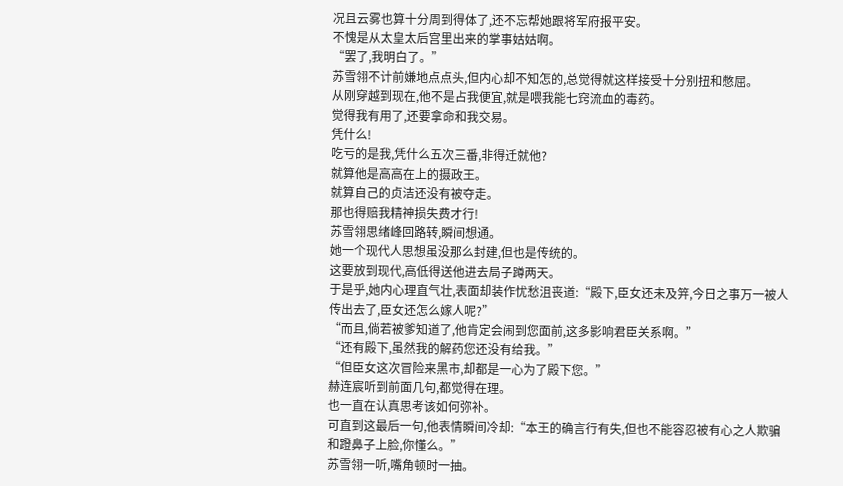况且云雾也算十分周到得体了,还不忘帮她跟将军府报平安。
不愧是从太皇太后宫里出来的掌事姑姑啊。
“罢了,我明白了。”
苏雪翎不计前嫌地点点头,但内心却不知怎的,总觉得就这样接受十分别扭和憋屈。
从刚穿越到现在,他不是占我便宜,就是喂我能七窍流血的毒药。
觉得我有用了,还要拿命和我交易。
凭什么!
吃亏的是我,凭什么五次三番,非得迁就他?
就算他是高高在上的摄政王。
就算自己的贞洁还没有被夺走。
那也得赔我精神损失费才行!
苏雪翎思绪峰回路转,瞬间想通。
她一个现代人思想虽没那么封建,但也是传统的。
这要放到现代,高低得送他进去局子蹲两天。
于是乎,她内心理直气壮,表面却装作忧愁沮丧道:“殿下,臣女还未及笄,今日之事万一被人传出去了,臣女还怎么嫁人呢?”
“而且,倘若被爹知道了,他肯定会闹到您面前,这多影响君臣关系啊。”
“还有殿下,虽然我的解药您还没有给我。”
“但臣女这次冒险来黑市,却都是一心为了殿下您。”
赫连宸听到前面几句,都觉得在理。
也一直在认真思考该如何弥补。
可直到这最后一句,他表情瞬间冷却:“本王的确言行有失,但也不能容忍被有心之人欺骗和蹬鼻子上脸,你懂么。”
苏雪翎一听,嘴角顿时一抽。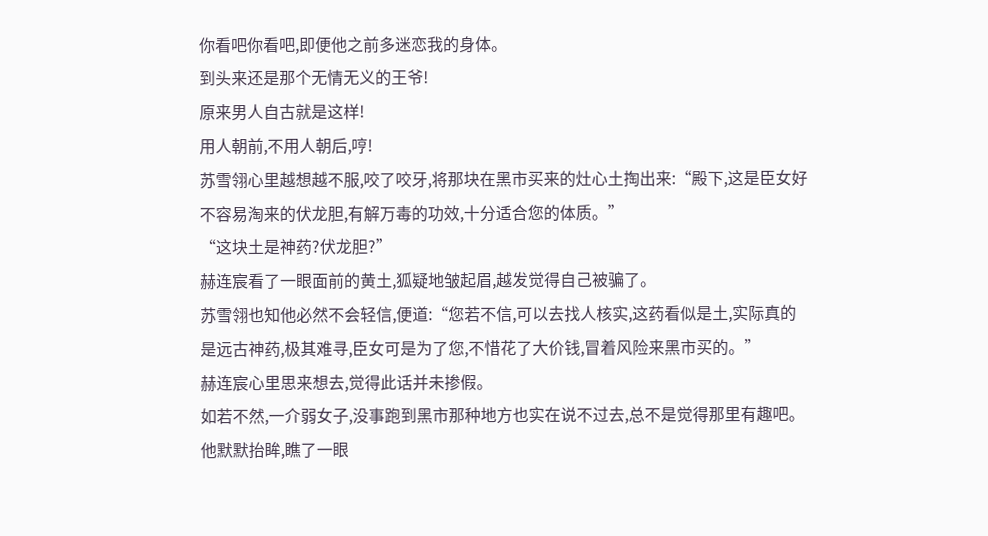你看吧你看吧,即便他之前多迷恋我的身体。
到头来还是那个无情无义的王爷!
原来男人自古就是这样!
用人朝前,不用人朝后,哼!
苏雪翎心里越想越不服,咬了咬牙,将那块在黑市买来的灶心土掏出来:“殿下,这是臣女好不容易淘来的伏龙胆,有解万毒的功效,十分适合您的体质。”
“这块土是神药?伏龙胆?”
赫连宸看了一眼面前的黄土,狐疑地皱起眉,越发觉得自己被骗了。
苏雪翎也知他必然不会轻信,便道:“您若不信,可以去找人核实,这药看似是土,实际真的是远古神药,极其难寻,臣女可是为了您,不惜花了大价钱,冒着风险来黑市买的。”
赫连宸心里思来想去,觉得此话并未掺假。
如若不然,一介弱女子,没事跑到黑市那种地方也实在说不过去,总不是觉得那里有趣吧。
他默默抬眸,瞧了一眼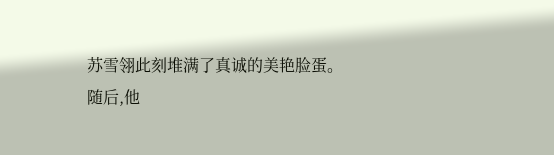苏雪翎此刻堆满了真诚的美艳脸蛋。
随后,他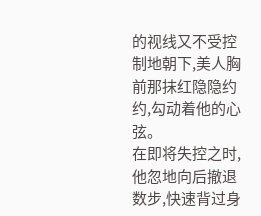的视线又不受控制地朝下,美人胸前那抹红隐隐约约,勾动着他的心弦。
在即将失控之时,他忽地向后撤退数步,快速背过身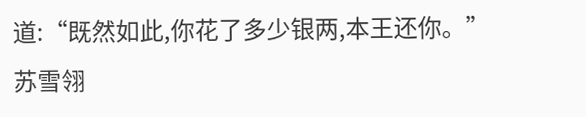道:“既然如此,你花了多少银两,本王还你。”
苏雪翎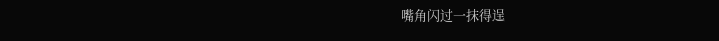嘴角闪过一抹得逞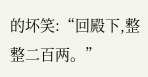的坏笑:“回殿下,整整二百两。”